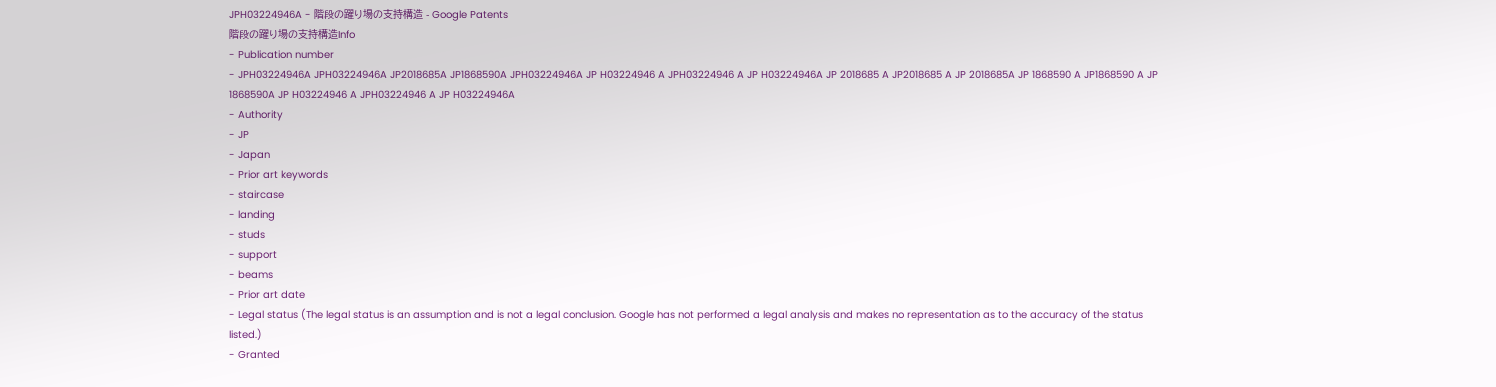JPH03224946A - 階段の躍り場の支持構造 - Google Patents
階段の躍り場の支持構造Info
- Publication number
- JPH03224946A JPH03224946A JP2018685A JP1868590A JPH03224946A JP H03224946 A JPH03224946 A JP H03224946A JP 2018685 A JP2018685 A JP 2018685A JP 1868590 A JP1868590 A JP 1868590A JP H03224946 A JPH03224946 A JP H03224946A
- Authority
- JP
- Japan
- Prior art keywords
- staircase
- landing
- studs
- support
- beams
- Prior art date
- Legal status (The legal status is an assumption and is not a legal conclusion. Google has not performed a legal analysis and makes no representation as to the accuracy of the status listed.)
- Granted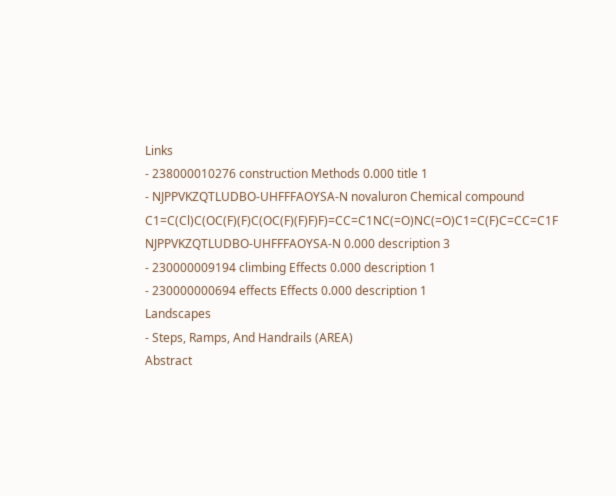Links
- 238000010276 construction Methods 0.000 title 1
- NJPPVKZQTLUDBO-UHFFFAOYSA-N novaluron Chemical compound C1=C(Cl)C(OC(F)(F)C(OC(F)(F)F)F)=CC=C1NC(=O)NC(=O)C1=C(F)C=CC=C1F NJPPVKZQTLUDBO-UHFFFAOYSA-N 0.000 description 3
- 230000009194 climbing Effects 0.000 description 1
- 230000000694 effects Effects 0.000 description 1
Landscapes
- Steps, Ramps, And Handrails (AREA)
Abstract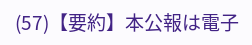(57)【要約】本公報は電子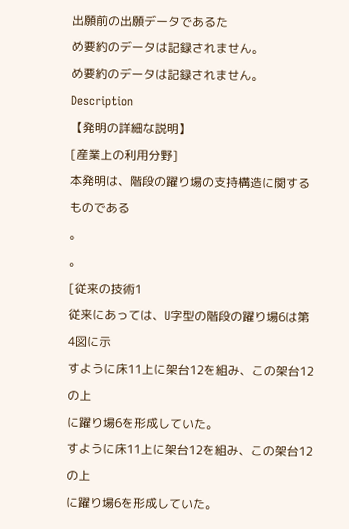出願前の出願データであるた
め要約のデータは記録されません。
め要約のデータは記録されません。
Description
【発明の詳細な説明】
[産業上の利用分野]
本発明は、階段の躍り場の支持構造に関するものである
。
。
[従来の技術1
従来にあっては、U字型の階段の躍り場6は第4図に示
すように床11上に架台12を組み、この架台12の上
に躍り場6を形成していた。
すように床11上に架台12を組み、この架台12の上
に躍り場6を形成していた。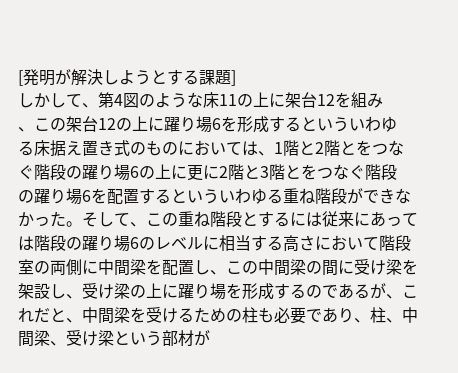[発明が解決しようとする課題]
しかして、第4図のような床11の上に架台12を組み
、この架台12の上に躍り場6を形成するといういわゆ
る床据え置き式のものにおいては、1階と2階とをつな
ぐ階段の躍り場6の上に更に2階と3階とをつなぐ階段
の躍り場6を配置するといういわゆる重ね階段ができな
かった。そして、この重ね階段とするには従来にあって
は階段の躍り場6のレベルに相当する高さにおいて階段
室の両側に中間梁を配置し、この中間梁の間に受け梁を
架設し、受け梁の上に躍り場を形成するのであるが、こ
れだと、中間梁を受けるための柱も必要であり、柱、中
間梁、受け梁という部材が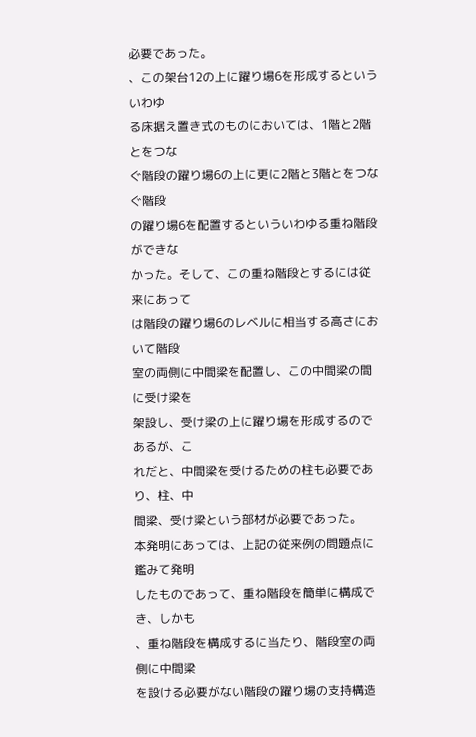必要であった。
、この架台12の上に躍り場6を形成するといういわゆ
る床据え置き式のものにおいては、1階と2階とをつな
ぐ階段の躍り場6の上に更に2階と3階とをつなぐ階段
の躍り場6を配置するといういわゆる重ね階段ができな
かった。そして、この重ね階段とするには従来にあって
は階段の躍り場6のレベルに相当する高さにおいて階段
室の両側に中間梁を配置し、この中間梁の間に受け梁を
架設し、受け梁の上に躍り場を形成するのであるが、こ
れだと、中間梁を受けるための柱も必要であり、柱、中
間梁、受け梁という部材が必要であった。
本発明にあっては、上記の従来例の問題点に鑑みて発明
したものであって、重ね階段を簡単に構成でき、しかも
、重ね階段を構成するに当たり、階段室の両側に中間梁
を設ける必要がない階段の躍り場の支持構造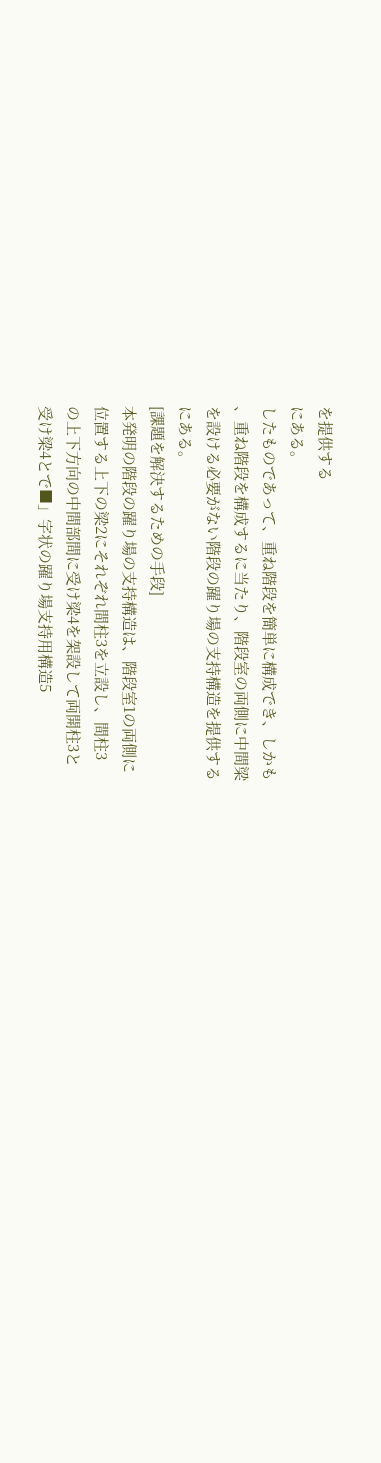を提供する
にある。
したものであって、重ね階段を簡単に構成でき、しかも
、重ね階段を構成するに当たり、階段室の両側に中間梁
を設ける必要がない階段の躍り場の支持構造を提供する
にある。
[課題を解決するための手段]
本発明の階段の躍り場の支持構造は、階段室1の両側に
位置する上下の梁2にそれぞれ間柱3を立設し、間柱3
の上下方向の中間部間に受け梁4を架設して両開柱3と
受け梁4とで■」字状の躍り場支持用構造5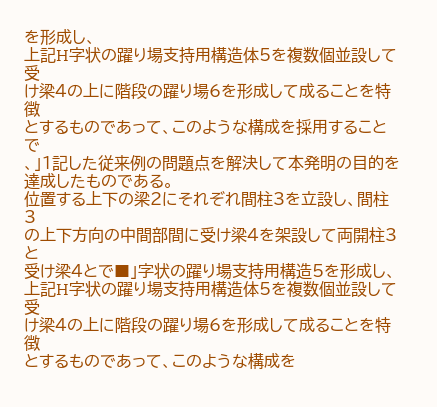を形成し、
上記H字状の躍り場支持用構造体5を複数個並設して受
け梁4の上に階段の躍り場6を形成して成ることを特徴
とするものであって、このような構成を採用することで
、」1記した従来例の問題点を解決して本発明の目的を
達成したものである。
位置する上下の梁2にそれぞれ間柱3を立設し、間柱3
の上下方向の中間部間に受け梁4を架設して両開柱3と
受け梁4とで■」字状の躍り場支持用構造5を形成し、
上記H字状の躍り場支持用構造体5を複数個並設して受
け梁4の上に階段の躍り場6を形成して成ることを特徴
とするものであって、このような構成を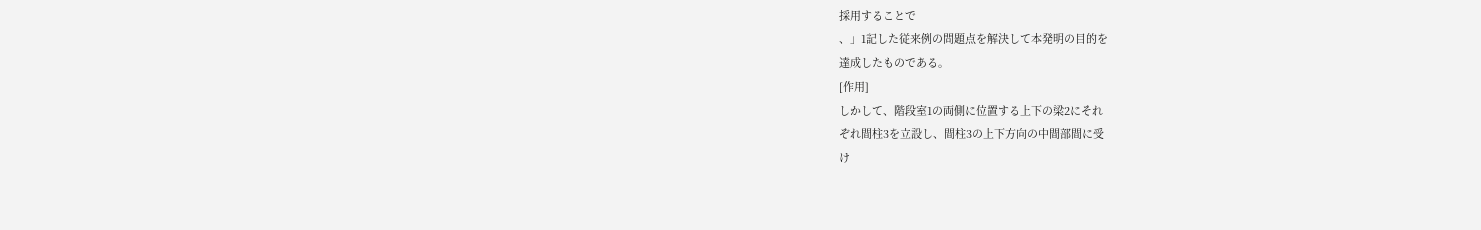採用することで
、」1記した従来例の問題点を解決して本発明の目的を
達成したものである。
[作用]
しかして、階段室1の両側に位置する上下の梁2にそれ
ぞれ間柱3を立設し、間柱3の上下方向の中間部間に受
け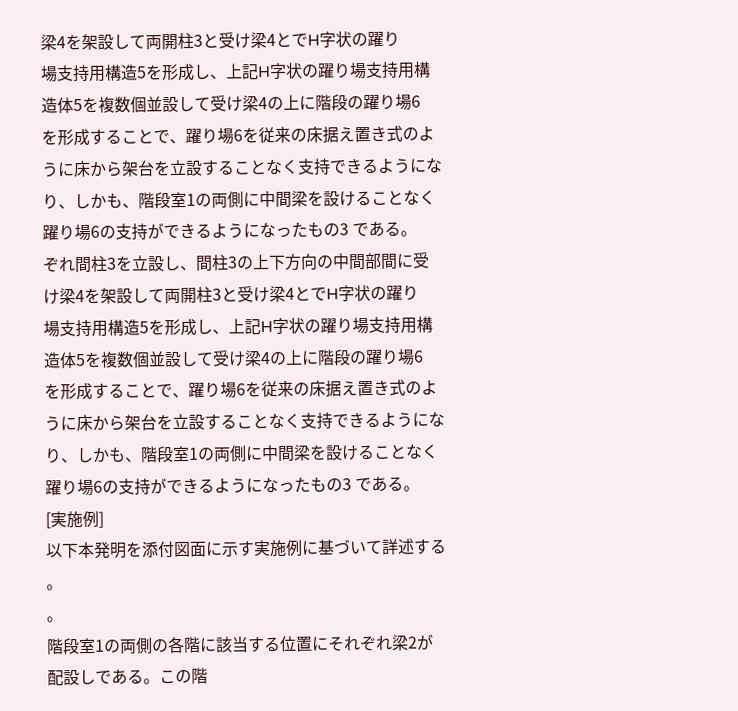梁4を架設して両開柱3と受け梁4とでH字状の躍り
場支持用構造5を形成し、上記H字状の躍り場支持用構
造体5を複数個並設して受け梁4の上に階段の躍り場6
を形成することで、躍り場6を従来の床据え置き式のよ
うに床から架台を立設することなく支持できるようにな
り、しかも、階段室1の両側に中間梁を設けることなく
躍り場6の支持ができるようになったもの3 である。
ぞれ間柱3を立設し、間柱3の上下方向の中間部間に受
け梁4を架設して両開柱3と受け梁4とでH字状の躍り
場支持用構造5を形成し、上記H字状の躍り場支持用構
造体5を複数個並設して受け梁4の上に階段の躍り場6
を形成することで、躍り場6を従来の床据え置き式のよ
うに床から架台を立設することなく支持できるようにな
り、しかも、階段室1の両側に中間梁を設けることなく
躍り場6の支持ができるようになったもの3 である。
[実施例]
以下本発明を添付図面に示す実施例に基づいて詳述する
。
。
階段室1の両側の各階に該当する位置にそれぞれ梁2が
配設しである。この階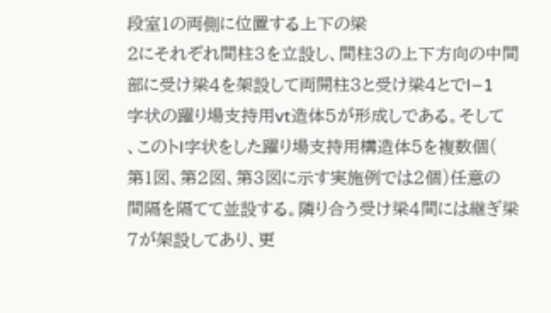段室1の両側に位置する上下の梁
2にそれぞれ間柱3を立設し、間柱3の上下方向の中間
部に受け梁4を架設して両開柱3と受け梁4とでI−1
字状の躍り場支持用vt造体5が形成しである。そして
、このトI字状をした躍り場支持用構造体5を複数個(
第1図、第2図、第3図に示す実施例では2個)任意の
間隔を隔てて並設する。隣り合う受け梁4間には継ぎ梁
7が架設してあり、更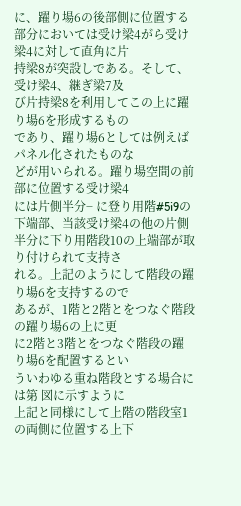に、躍り場6の後部側に位置する
部分においては受け梁4がら受け梁4に対して直角に片
持梁8が突設しである。そして、受け梁4、継ぎ梁7及
び片持梁8を利用してこの上に躍り場6を形成するもの
であり、躍り場6としては例えばパネル化されたものな
どが用いられる。躍り場空間の前部に位置する受け梁4
には片側半分− に登り用階#5i9の下端部、当該受け梁4の他の片側
半分に下り用階段10の上端部が取り付けられて支持さ
れる。上記のようにして階段の躍り場6を支持するので
あるが、1階と2階とをつなぐ階段の躍り場6の上に更
に2階と3階とをつなぐ階段の躍り場6を配置するとい
ういわゆる重ね階段とする場合には第 図に示すように
上記と同様にして上階の階段室1の両側に位置する上下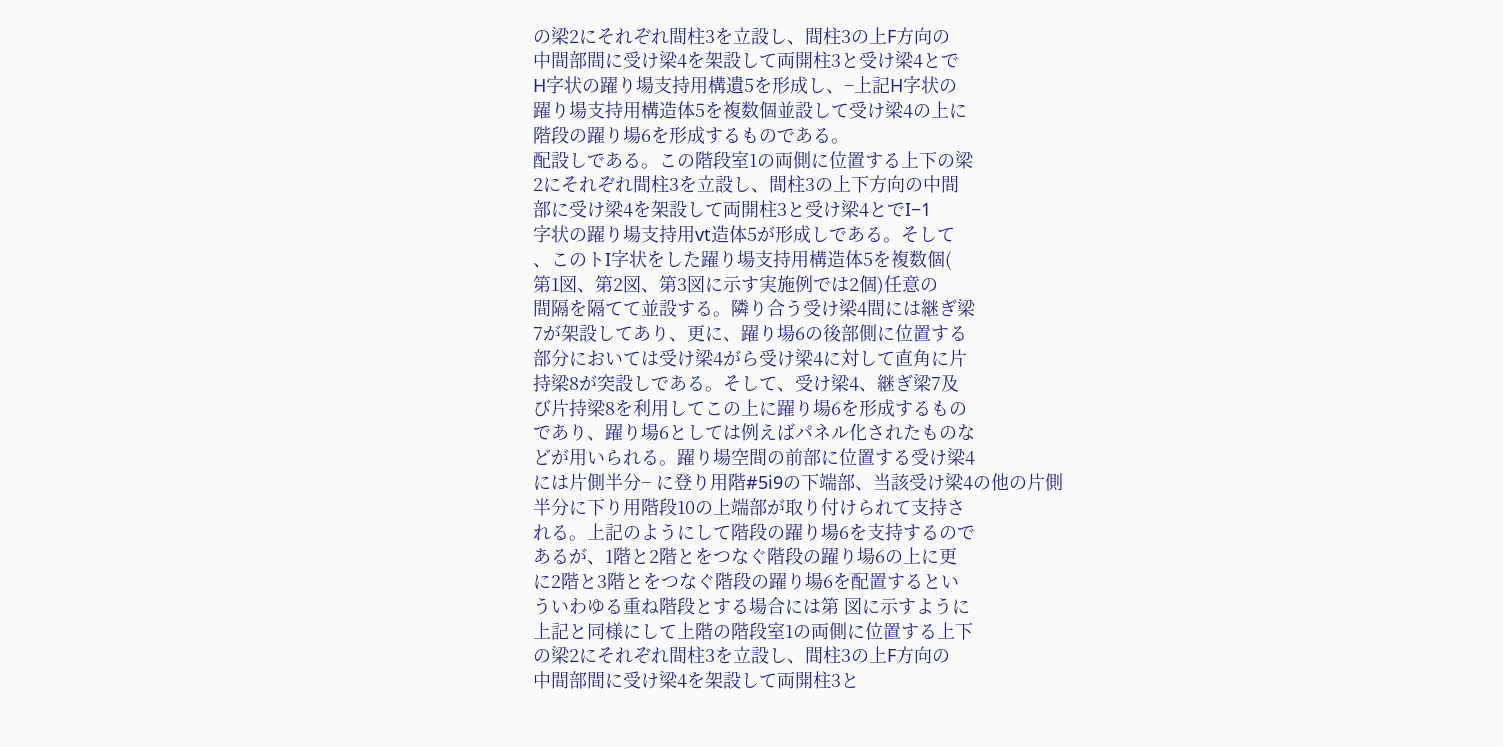の梁2にそれぞれ間柱3を立設し、間柱3の上F方向の
中間部間に受け梁4を架設して両開柱3と受け梁4とで
H字状の躍り場支持用構遺5を形成し、−上記H字状の
躍り場支持用構造体5を複数個並設して受け梁4の上に
階段の躍り場6を形成するものである。
配設しである。この階段室1の両側に位置する上下の梁
2にそれぞれ間柱3を立設し、間柱3の上下方向の中間
部に受け梁4を架設して両開柱3と受け梁4とでI−1
字状の躍り場支持用vt造体5が形成しである。そして
、このトI字状をした躍り場支持用構造体5を複数個(
第1図、第2図、第3図に示す実施例では2個)任意の
間隔を隔てて並設する。隣り合う受け梁4間には継ぎ梁
7が架設してあり、更に、躍り場6の後部側に位置する
部分においては受け梁4がら受け梁4に対して直角に片
持梁8が突設しである。そして、受け梁4、継ぎ梁7及
び片持梁8を利用してこの上に躍り場6を形成するもの
であり、躍り場6としては例えばパネル化されたものな
どが用いられる。躍り場空間の前部に位置する受け梁4
には片側半分− に登り用階#5i9の下端部、当該受け梁4の他の片側
半分に下り用階段10の上端部が取り付けられて支持さ
れる。上記のようにして階段の躍り場6を支持するので
あるが、1階と2階とをつなぐ階段の躍り場6の上に更
に2階と3階とをつなぐ階段の躍り場6を配置するとい
ういわゆる重ね階段とする場合には第 図に示すように
上記と同様にして上階の階段室1の両側に位置する上下
の梁2にそれぞれ間柱3を立設し、間柱3の上F方向の
中間部間に受け梁4を架設して両開柱3と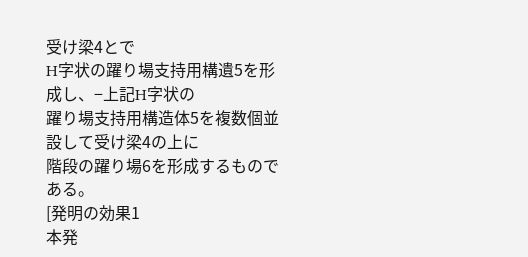受け梁4とで
H字状の躍り場支持用構遺5を形成し、−上記H字状の
躍り場支持用構造体5を複数個並設して受け梁4の上に
階段の躍り場6を形成するものである。
[発明の効果1
本発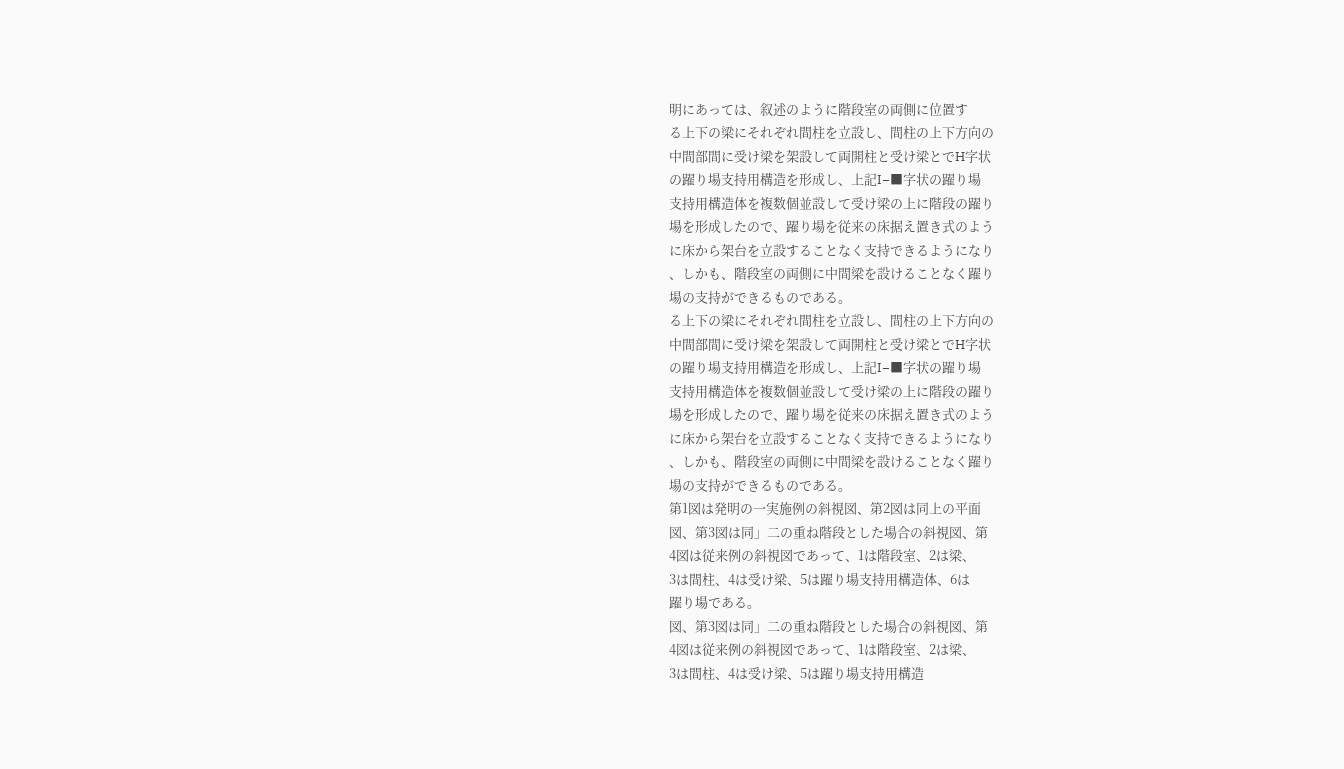明にあっては、叙述のように階段室の両側に位置す
る上下の梁にそれぞれ間柱を立設し、間柱の上下方向の
中間部間に受け梁を架設して両開柱と受け梁とでH字状
の躍り場支持用構造を形成し、上記I−■字状の躍り場
支持用構造体を複数個並設して受け梁の上に階段の躍り
場を形成したので、躍り場を従来の床据え置き式のよう
に床から架台を立設することなく支持できるようになり
、しかも、階段室の両側に中間梁を設けることなく躍り
場の支持ができるものである。
る上下の梁にそれぞれ間柱を立設し、間柱の上下方向の
中間部間に受け梁を架設して両開柱と受け梁とでH字状
の躍り場支持用構造を形成し、上記I−■字状の躍り場
支持用構造体を複数個並設して受け梁の上に階段の躍り
場を形成したので、躍り場を従来の床据え置き式のよう
に床から架台を立設することなく支持できるようになり
、しかも、階段室の両側に中間梁を設けることなく躍り
場の支持ができるものである。
第1図は発明の一実施例の斜視図、第2図は同上の平面
図、第3図は同」二の重ね階段とした場合の斜視図、第
4図は従来例の斜視図であって、1は階段室、2は梁、
3は間柱、4は受け梁、5は躍り場支持用構造体、6は
躍り場である。
図、第3図は同」二の重ね階段とした場合の斜視図、第
4図は従来例の斜視図であって、1は階段室、2は梁、
3は間柱、4は受け梁、5は躍り場支持用構造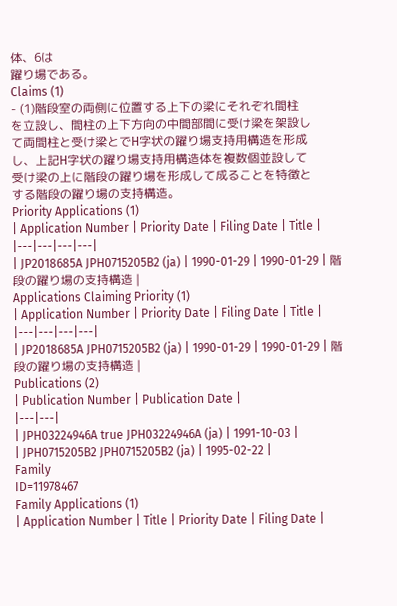体、6は
躍り場である。
Claims (1)
- (1)階段室の両側に位置する上下の梁にそれぞれ間柱
を立設し、間柱の上下方向の中間部間に受け梁を架設し
て両間柱と受け梁とでH字状の躍り場支持用構造を形成
し、上記H字状の躍り場支持用構造体を複数個並設して
受け梁の上に階段の躍り場を形成して成ることを特徴と
する階段の躍り場の支持構造。
Priority Applications (1)
| Application Number | Priority Date | Filing Date | Title |
|---|---|---|---|
| JP2018685A JPH0715205B2 (ja) | 1990-01-29 | 1990-01-29 | 階段の躍り場の支持構造 |
Applications Claiming Priority (1)
| Application Number | Priority Date | Filing Date | Title |
|---|---|---|---|
| JP2018685A JPH0715205B2 (ja) | 1990-01-29 | 1990-01-29 | 階段の躍り場の支持構造 |
Publications (2)
| Publication Number | Publication Date |
|---|---|
| JPH03224946A true JPH03224946A (ja) | 1991-10-03 |
| JPH0715205B2 JPH0715205B2 (ja) | 1995-02-22 |
Family
ID=11978467
Family Applications (1)
| Application Number | Title | Priority Date | Filing Date |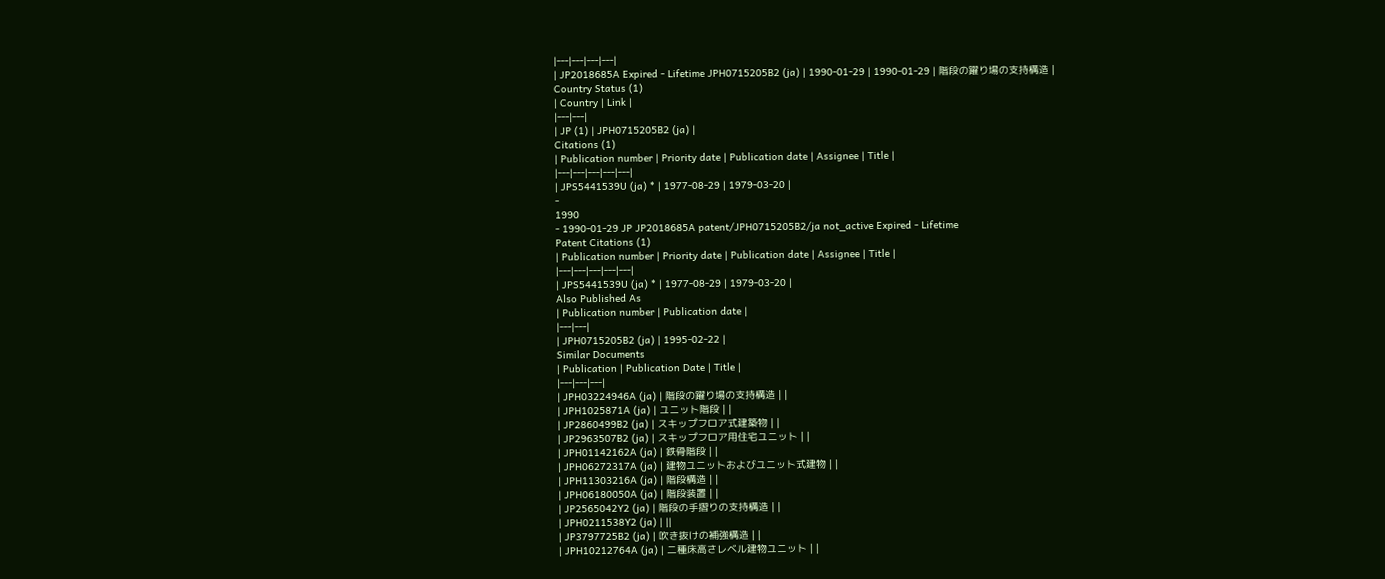|---|---|---|---|
| JP2018685A Expired - Lifetime JPH0715205B2 (ja) | 1990-01-29 | 1990-01-29 | 階段の躍り場の支持構造 |
Country Status (1)
| Country | Link |
|---|---|
| JP (1) | JPH0715205B2 (ja) |
Citations (1)
| Publication number | Priority date | Publication date | Assignee | Title |
|---|---|---|---|---|
| JPS5441539U (ja) * | 1977-08-29 | 1979-03-20 |
-
1990
- 1990-01-29 JP JP2018685A patent/JPH0715205B2/ja not_active Expired - Lifetime
Patent Citations (1)
| Publication number | Priority date | Publication date | Assignee | Title |
|---|---|---|---|---|
| JPS5441539U (ja) * | 1977-08-29 | 1979-03-20 |
Also Published As
| Publication number | Publication date |
|---|---|
| JPH0715205B2 (ja) | 1995-02-22 |
Similar Documents
| Publication | Publication Date | Title |
|---|---|---|
| JPH03224946A (ja) | 階段の躍り場の支持構造 | |
| JPH1025871A (ja) | ユニット階段 | |
| JP2860499B2 (ja) | スキップフロア式建築物 | |
| JP2963507B2 (ja) | スキップフロア用住宅ユニット | |
| JPH01142162A (ja) | 鉄骨階段 | |
| JPH06272317A (ja) | 建物ユニットおよびユニット式建物 | |
| JPH11303216A (ja) | 階段構造 | |
| JPH06180050A (ja) | 階段装置 | |
| JP2565042Y2 (ja) | 階段の手摺りの支持構造 | |
| JPH0211538Y2 (ja) | ||
| JP3797725B2 (ja) | 吹き抜けの補強構造 | |
| JPH10212764A (ja) | 二種床高さレベル建物ユニット | |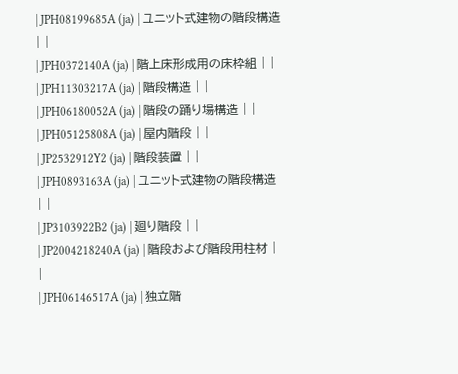| JPH08199685A (ja) | ユニット式建物の階段構造 | |
| JPH0372140A (ja) | 階上床形成用の床枠組 | |
| JPH11303217A (ja) | 階段構造 | |
| JPH06180052A (ja) | 階段の踊り場構造 | |
| JPH05125808A (ja) | 屋内階段 | |
| JP2532912Y2 (ja) | 階段装置 | |
| JPH0893163A (ja) | ユニット式建物の階段構造 | |
| JP3103922B2 (ja) | 廻り階段 | |
| JP2004218240A (ja) | 階段および階段用柱材 | |
| JPH06146517A (ja) | 独立階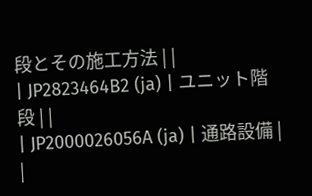段とその施工方法 | |
| JP2823464B2 (ja) | ユニット階段 | |
| JP2000026056A (ja) | 通路設備 | |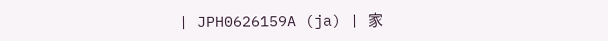| JPH0626159A (ja) | 家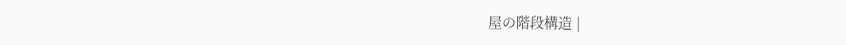屋の階段構造 |